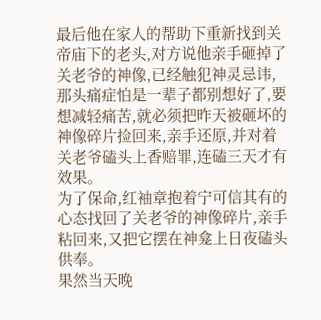最后他在家人的帮助下重新找到关帝庙下的老头,对方说他亲手砸掉了关老爷的神像,已经触犯神灵忌讳,那头痛症怕是一辈子都别想好了,要想减轻痛苦,就必须把昨天被砸坏的神像碎片捡回来,亲手还原,并对着关老爷磕头上香赔罪,连磕三天才有效果。
为了保命,红袖章抱着宁可信其有的心态找回了关老爷的神像碎片,亲手粘回来,又把它摆在神龛上日夜磕头供奉。
果然当天晚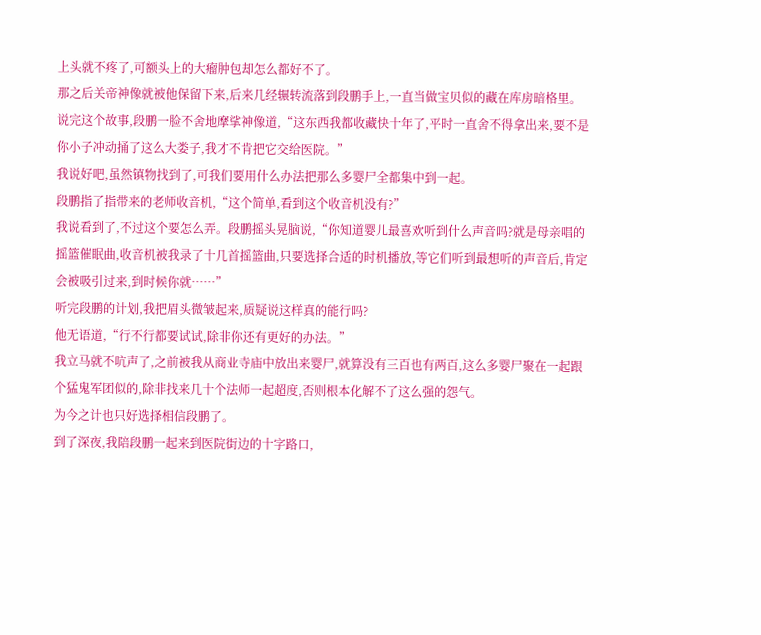上头就不疼了,可额头上的大瘤肿包却怎么都好不了。
那之后关帝神像就被他保留下来,后来几经辗转流落到段鹏手上,一直当做宝贝似的藏在库房暗格里。
说完这个故事,段鹏一脸不舍地摩挲神像道,“这东西我都收藏快十年了,平时一直舍不得拿出来,要不是你小子冲动捅了这么大娄子,我才不肯把它交给医院。”
我说好吧,虽然镇物找到了,可我们要用什么办法把那么多婴尸全都集中到一起。
段鹏指了指带来的老师收音机,“这个简单,看到这个收音机没有?”
我说看到了,不过这个要怎么弄。段鹏摇头晃脑说,“你知道婴儿最喜欢听到什么声音吗?就是母亲唱的摇篮催眠曲,收音机被我录了十几首摇篮曲,只要选择合适的时机播放,等它们听到最想听的声音后,肯定会被吸引过来,到时候你就……”
听完段鹏的计划,我把眉头微皱起来,质疑说这样真的能行吗?
他无语道,“行不行都要试试,除非你还有更好的办法。”
我立马就不吭声了,之前被我从商业寺庙中放出来婴尸,就算没有三百也有两百,这么多婴尸聚在一起跟个猛鬼军团似的,除非找来几十个法师一起超度,否则根本化解不了这么强的怨气。
为今之计也只好选择相信段鹏了。
到了深夜,我陪段鹏一起来到医院街边的十字路口,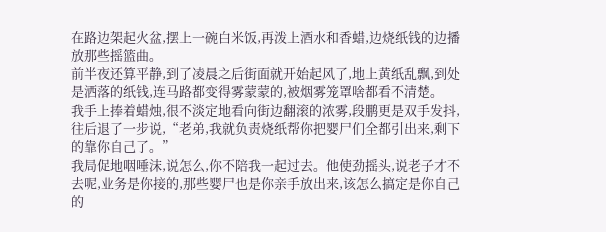在路边架起火盆,摆上一碗白米饭,再泼上酒水和香蜡,边烧纸钱的边播放那些摇篮曲。
前半夜还算平静,到了凌晨之后街面就开始起风了,地上黄纸乱飘,到处是洒落的纸钱,连马路都变得雾蒙蒙的,被烟雾笼罩啥都看不清楚。
我手上捧着蜡烛,很不淡定地看向街边翻滚的浓雾,段鹏更是双手发抖,往后退了一步说,“老弟,我就负责烧纸帮你把婴尸们全都引出来,剩下的靠你自己了。”
我局促地咽唾沫,说怎么,你不陪我一起过去。他使劲摇头,说老子才不去呢,业务是你接的,那些婴尸也是你亲手放出来,该怎么搞定是你自己的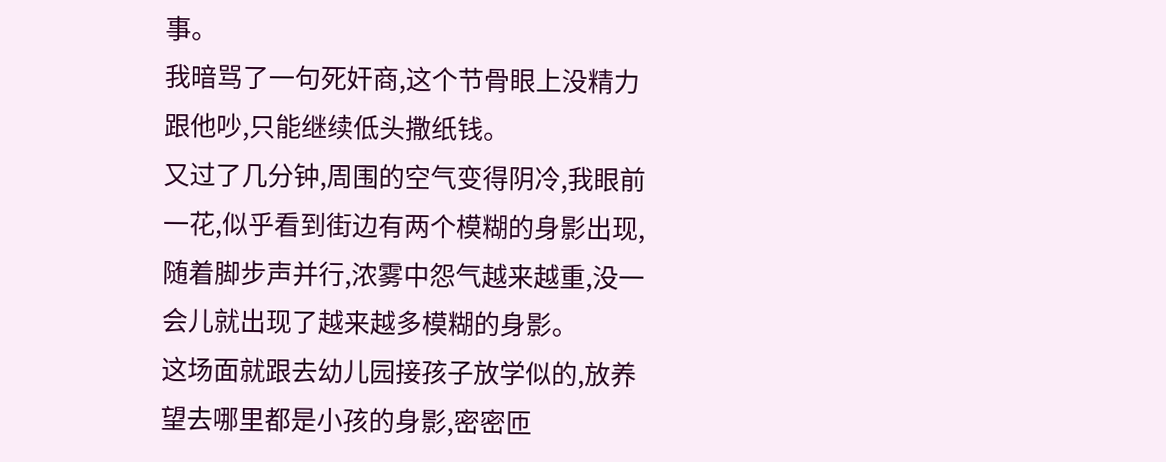事。
我暗骂了一句死奸商,这个节骨眼上没精力跟他吵,只能继续低头撒纸钱。
又过了几分钟,周围的空气变得阴冷,我眼前一花,似乎看到街边有两个模糊的身影出现,随着脚步声并行,浓雾中怨气越来越重,没一会儿就出现了越来越多模糊的身影。
这场面就跟去幼儿园接孩子放学似的,放养望去哪里都是小孩的身影,密密匝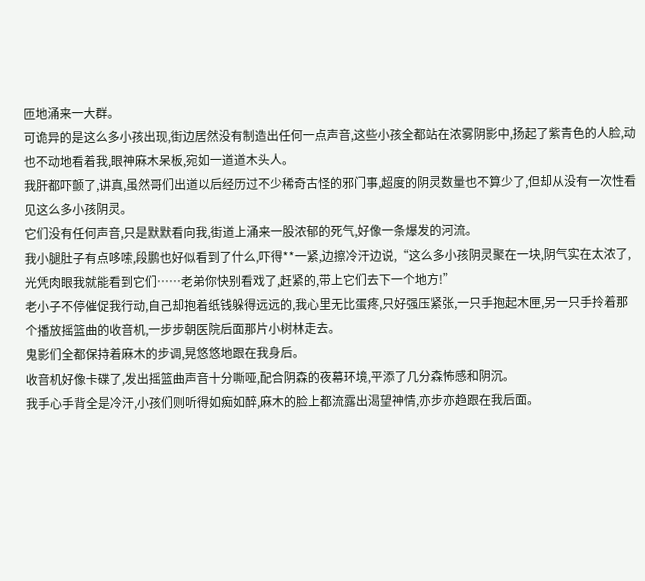匝地涌来一大群。
可诡异的是这么多小孩出现,街边居然没有制造出任何一点声音,这些小孩全都站在浓雾阴影中,扬起了紫青色的人脸,动也不动地看着我,眼神麻木呆板,宛如一道道木头人。
我肝都吓颤了,讲真,虽然哥们出道以后经历过不少稀奇古怪的邪门事,超度的阴灵数量也不算少了,但却从没有一次性看见这么多小孩阴灵。
它们没有任何声音,只是默默看向我,街道上涌来一股浓郁的死气,好像一条爆发的河流。
我小腿肚子有点哆嗦,段鹏也好似看到了什么,吓得**一紧,边擦冷汗边说,“这么多小孩阴灵聚在一块,阴气实在太浓了,光凭肉眼我就能看到它们……老弟你快别看戏了,赶紧的,带上它们去下一个地方!”
老小子不停催促我行动,自己却抱着纸钱躲得远远的,我心里无比蛋疼,只好强压紧张,一只手抱起木匣,另一只手拎着那个播放摇篮曲的收音机,一步步朝医院后面那片小树林走去。
鬼影们全都保持着麻木的步调,晃悠悠地跟在我身后。
收音机好像卡碟了,发出摇篮曲声音十分嘶哑,配合阴森的夜幕环境,平添了几分森怖感和阴沉。
我手心手背全是冷汗,小孩们则听得如痴如醉,麻木的脸上都流露出渴望神情,亦步亦趋跟在我后面。